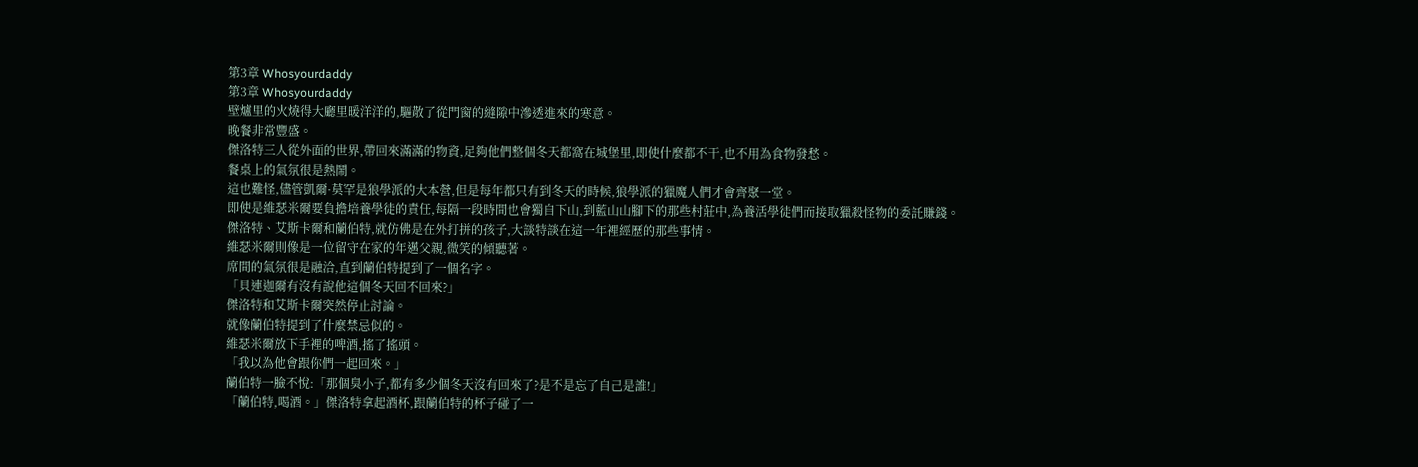第3章 Whosyourdaddy
第3章 Whosyourdaddy
壁爐里的火燒得大廳里暖洋洋的,驅散了從門窗的縫隙中滲透進來的寒意。
晚餐非常豐盛。
傑洛特三人從外面的世界,帶回來滿滿的物資,足夠他們整個冬天都窩在城堡里,即使什麼都不干,也不用為食物發愁。
餐桌上的氣氛很是熱鬧。
這也難怪,儘管凱爾·莫罕是狼學派的大本營,但是每年都只有到冬天的時候,狼學派的獵魔人們才會齊聚一堂。
即使是維瑟米爾要負擔培養學徒的責任,每隔一段時間也會獨自下山,到藍山山腳下的那些村莊中,為養活學徒們而接取獵殺怪物的委託賺錢。
傑洛特、艾斯卡爾和蘭伯特,就仿佛是在外打拼的孩子,大談特談在這一年裡經歷的那些事情。
維瑟米爾則像是一位留守在家的年邁父親,微笑的傾聽著。
席間的氣氛很是融洽,直到蘭伯特提到了一個名字。
「貝連迦爾有沒有說他這個冬天回不回來?」
傑洛特和艾斯卡爾突然停止討論。
就像蘭伯特提到了什麼禁忌似的。
維瑟米爾放下手裡的啤酒,搖了搖頭。
「我以為他會跟你們一起回來。」
蘭伯特一臉不悅:「那個臭小子,都有多少個冬天沒有回來了?是不是忘了自己是誰!」
「蘭伯特,喝酒。」傑洛特拿起酒杯,跟蘭伯特的杯子碰了一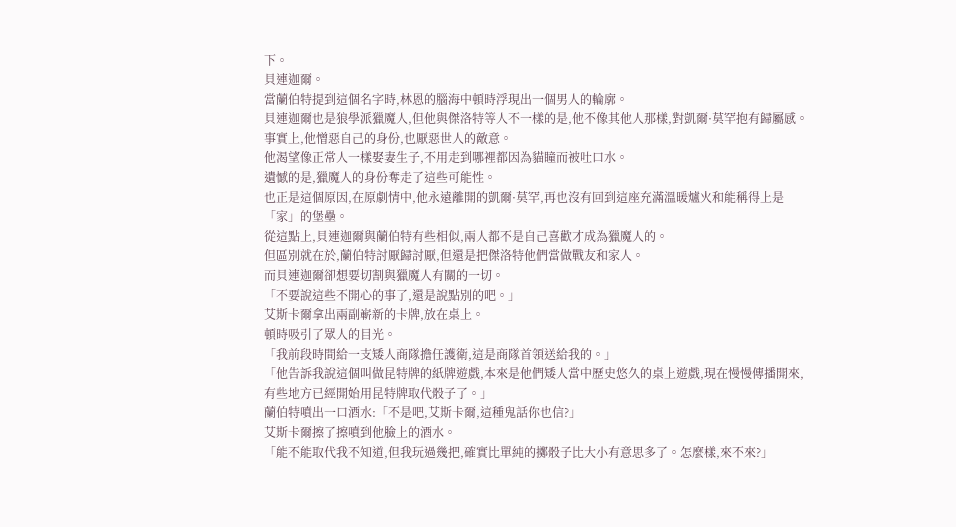下。
貝連迦爾。
當蘭伯特提到這個名字時,林恩的腦海中頓時浮現出一個男人的輪廓。
貝連迦爾也是狼學派獵魔人,但他與傑洛特等人不一樣的是,他不像其他人那樣,對凱爾·莫罕抱有歸屬感。
事實上,他憎惡自己的身份,也厭惡世人的敵意。
他渴望像正常人一樣娶妻生子,不用走到哪裡都因為貓瞳而被吐口水。
遺憾的是,獵魔人的身份奪走了這些可能性。
也正是這個原因,在原劇情中,他永遠離開的凱爾·莫罕,再也沒有回到這座充滿溫暖爐火和能稱得上是「家」的堡壘。
從這點上,貝連迦爾與蘭伯特有些相似,兩人都不是自己喜歡才成為獵魔人的。
但區別就在於,蘭伯特討厭歸討厭,但還是把傑洛特他們當做戰友和家人。
而貝連迦爾卻想要切割與獵魔人有關的一切。
「不要說這些不開心的事了,還是說點別的吧。」
艾斯卡爾拿出兩副嶄新的卡牌,放在桌上。
頓時吸引了眾人的目光。
「我前段時間給一支矮人商隊擔任護衛,這是商隊首領送給我的。」
「他告訴我說這個叫做昆特牌的紙牌遊戲,本來是他們矮人當中歷史悠久的桌上遊戲,現在慢慢傳播開來,有些地方已經開始用昆特牌取代骰子了。」
蘭伯特噴出一口酒水:「不是吧,艾斯卡爾,這種鬼話你也信?」
艾斯卡爾擦了擦噴到他臉上的酒水。
「能不能取代我不知道,但我玩過幾把,確實比單純的擲骰子比大小有意思多了。怎麼樣,來不來?」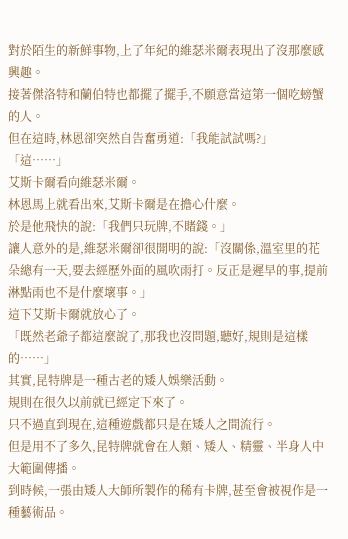對於陌生的新鮮事物,上了年紀的維瑟米爾表現出了沒那麼感興趣。
接著傑洛特和蘭伯特也都擺了擺手,不願意當這第一個吃螃蟹的人。
但在這時,林恩卻突然自告奮勇道:「我能試試嗎?」
「這……」
艾斯卡爾看向維瑟米爾。
林恩馬上就看出來,艾斯卡爾是在擔心什麼。
於是他飛快的說:「我們只玩牌,不賭錢。」
讓人意外的是,維瑟米爾卻很開明的說:「沒關係,溫室里的花朵總有一天,要去經歷外面的風吹雨打。反正是遲早的事,提前淋點雨也不是什麼壞事。」
這下艾斯卡爾就放心了。
「既然老爺子都這麼說了,那我也沒問題,聽好,規則是這樣的……」
其實,昆特牌是一種古老的矮人娛樂活動。
規則在很久以前就已經定下來了。
只不過直到現在,這種遊戲都只是在矮人之間流行。
但是用不了多久,昆特牌就會在人類、矮人、精靈、半身人中大範圍傳播。
到時候,一張由矮人大師所製作的稀有卡牌,甚至會被視作是一種藝術品。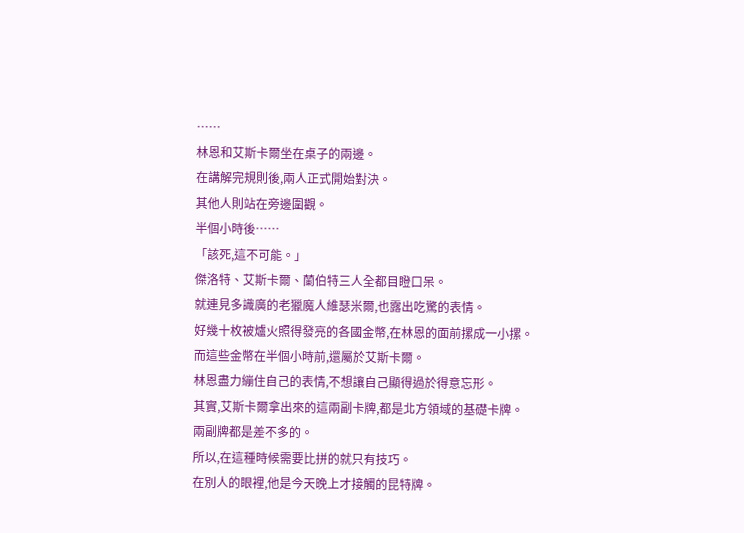……
林恩和艾斯卡爾坐在桌子的兩邊。
在講解完規則後,兩人正式開始對決。
其他人則站在旁邊圍觀。
半個小時後……
「該死,這不可能。」
傑洛特、艾斯卡爾、蘭伯特三人全都目瞪口呆。
就連見多識廣的老獵魔人維瑟米爾,也露出吃驚的表情。
好幾十枚被爐火照得發亮的各國金幣,在林恩的面前摞成一小摞。
而這些金幣在半個小時前,還屬於艾斯卡爾。
林恩盡力繃住自己的表情,不想讓自己顯得過於得意忘形。
其實,艾斯卡爾拿出來的這兩副卡牌,都是北方領域的基礎卡牌。
兩副牌都是差不多的。
所以,在這種時候需要比拼的就只有技巧。
在別人的眼裡,他是今天晚上才接觸的昆特牌。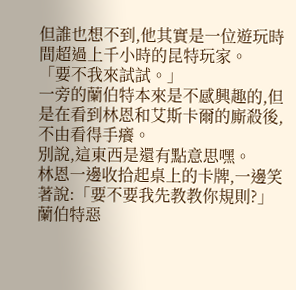但誰也想不到,他其實是一位遊玩時間超過上千小時的昆特玩家。
「要不我來試試。」
一旁的蘭伯特本來是不感興趣的,但是在看到林恩和艾斯卡爾的廝殺後,不由看得手癢。
別說,這東西是還有點意思嘿。
林恩一邊收拾起桌上的卡牌,一邊笑著說:「要不要我先教教你規則?」
蘭伯特惡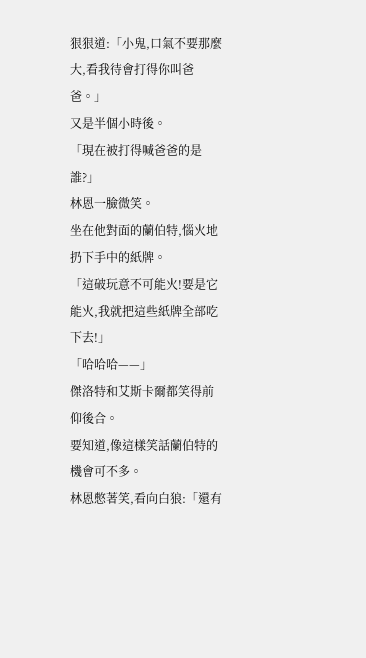狠狠道:「小鬼,口氣不要那麼大,看我待會打得你叫爸爸。」
又是半個小時後。
「現在被打得喊爸爸的是誰?」
林恩一臉微笑。
坐在他對面的蘭伯特,惱火地扔下手中的紙牌。
「這破玩意不可能火!要是它能火,我就把這些紙牌全部吃下去!」
「哈哈哈——」
傑洛特和艾斯卡爾都笑得前仰後合。
要知道,像這樣笑話蘭伯特的機會可不多。
林恩憋著笑,看向白狼:「還有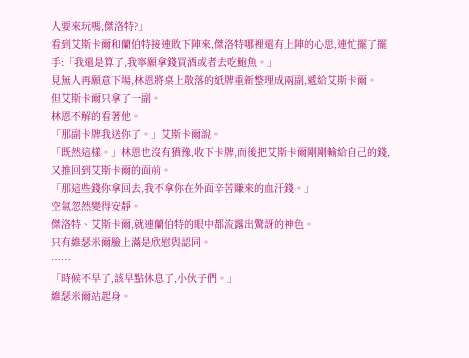人要來玩嗎,傑洛特?」
看到艾斯卡爾和蘭伯特接連敗下陣來,傑洛特哪裡還有上陣的心思,連忙擺了擺手:「我還是算了,我寧願拿錢買酒或者去吃鮑魚。」
見無人再願意下場,林恩將桌上散落的紙牌重新整理成兩副,遞給艾斯卡爾。
但艾斯卡爾只拿了一副。
林恩不解的看著他。
「那副卡牌我送你了。」艾斯卡爾說。
「既然這樣。」林恩也沒有猶豫,收下卡牌,而後把艾斯卡爾剛剛輸給自己的錢,又推回到艾斯卡爾的面前。
「那這些錢你拿回去,我不拿你在外面辛苦賺來的血汗錢。」
空氣忽然變得安靜。
傑洛特、艾斯卡爾,就連蘭伯特的眼中都流露出驚訝的神色。
只有維瑟米爾臉上滿是欣慰與認同。
……
「時候不早了,該早點休息了,小伙子們。」
維瑟米爾站起身。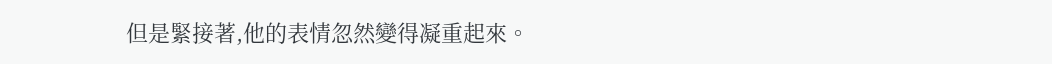但是緊接著,他的表情忽然變得凝重起來。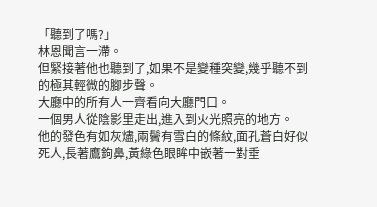「聽到了嗎?」
林恩聞言一滯。
但緊接著他也聽到了,如果不是變種突變,幾乎聽不到的極其輕微的腳步聲。
大廳中的所有人一齊看向大廳門口。
一個男人從陰影里走出,進入到火光照亮的地方。
他的發色有如灰燼,兩鬢有雪白的條紋,面孔蒼白好似死人,長著鷹鉤鼻,黃綠色眼眸中嵌著一對垂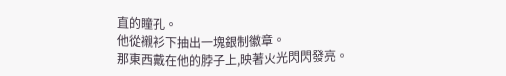直的瞳孔。
他從襯衫下抽出一塊銀制徽章。
那東西戴在他的脖子上,映著火光閃閃發亮。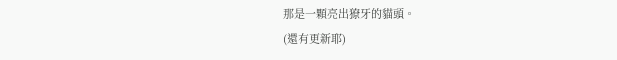那是一顆亮出獠牙的貓頭。
(還有更新耶)